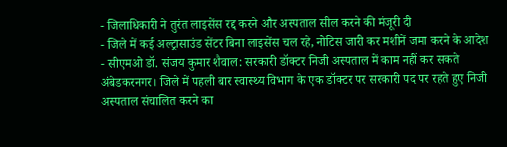- जिलाधिकारी ने तुरंत लाइसेंस रद्द करने और अस्पताल सील करने की मंजूरी दी
- जिले में कई अल्ट्रासाउंड सेंटर बिना लाइसेंस चल रहे, नोटिस जारी कर मशीनें जमा करने के आदेश
- सीएमओ डॉ. संजय कुमार शैवाल: सरकारी डॉक्टर निजी अस्पताल में काम नहीं कर सकते
अंबेडकरनगर। जिले में पहली बार स्वास्थ्य विभाग के एक डॉक्टर पर सरकारी पद पर रहते हुए निजी अस्पताल संचालित करने का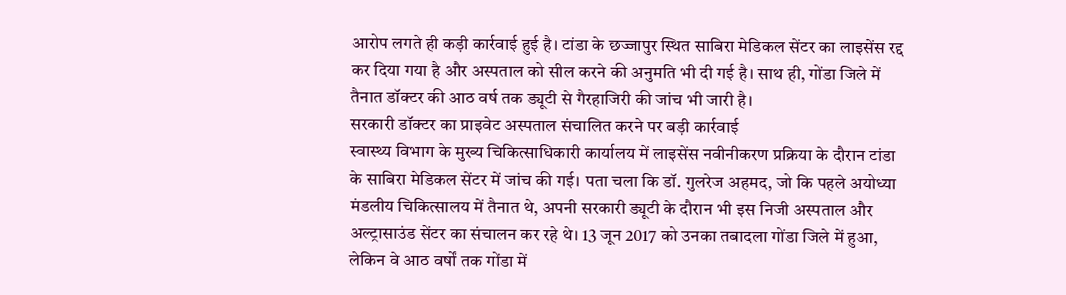आरोप लगते ही कड़ी कार्रवाई हुई है। टांडा के छज्जापुर स्थित साबिरा मेडिकल सेंटर का लाइसेंस रद्द कर दिया गया है और अस्पताल को सील करने की अनुमति भी दी गई है। साथ ही, गोंडा जिले में तैनात डॉक्टर की आठ वर्ष तक ड्यूटी से गैरहाजिरी की जांच भी जारी है।
सरकारी डॉक्टर का प्राइवेट अस्पताल संचालित करने पर बड़ी कार्रवाई
स्वास्थ्य विभाग के मुख्य चिकित्साधिकारी कार्यालय में लाइसेंस नवीनीकरण प्रक्रिया के दौरान टांडा के साबिरा मेडिकल सेंटर में जांच की गई। पता चला कि डॉ. गुलरेज अहमद, जो कि पहले अयोध्या मंडलीय चिकित्सालय में तैनात थे, अपनी सरकारी ड्यूटी के दौरान भी इस निजी अस्पताल और अल्ट्रासाउंड सेंटर का संचालन कर रहे थे। 13 जून 2017 को उनका तबादला गोंडा जिले में हुआ, लेकिन वे आठ वर्षों तक गोंडा में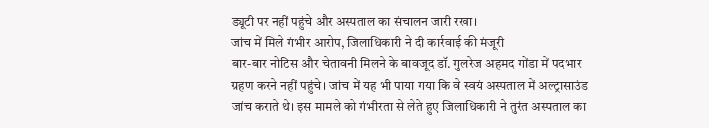ड्यूटी पर नहीं पहुंचे और अस्पताल का संचालन जारी रखा।
जांच में मिले गंभीर आरोप, जिलाधिकारी ने दी कार्रवाई की मंजूरी
बार-बार नोटिस और चेतावनी मिलने के बावजूद डॉ. गुलरेज अहमद गोंडा में पदभार ग्रहण करने नहीं पहुंचे। जांच में यह भी पाया गया कि वे स्वयं अस्पताल में अल्ट्रासाउंड जांच कराते थे। इस मामले को गंभीरता से लेते हुए जिलाधिकारी ने तुरंत अस्पताल का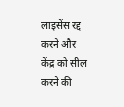लाइसेंस रद्द करने और केंद्र को सील करने की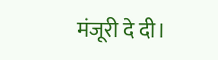मंजूरी दे दी।